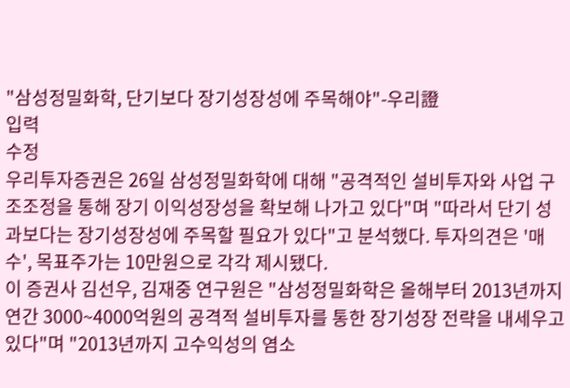"삼성정밀화학, 단기보다 장기성장성에 주목해야"-우리證
입력
수정
우리투자증권은 26일 삼성정밀화학에 대해 "공격적인 설비투자와 사업 구조조정을 통해 장기 이익성장성을 확보해 나가고 있다"며 "따라서 단기 성과보다는 장기성장성에 주목할 필요가 있다"고 분석했다. 투자의견은 '매수', 목표주가는 10만원으로 각각 제시됐다.
이 증권사 김선우, 김재중 연구원은 "삼성정밀화학은 올해부터 2013년까지 연간 3000~4000억원의 공격적 설비투자를 통한 장기성장 전략을 내세우고 있다"며 "2013년까지 고수익성의 염소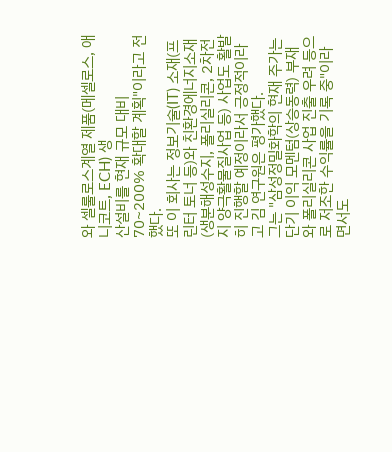와 셀룰로스계열 제품(메셀로스, 애니코트, ECH) 생
산설비를 현재 규모 대비 70~200% 확대할 계획"이라고 전했다.
또 이 회사는 정보기술(IT) 소재(프린터 토너 등)와 친환경에너지소재(생분해성수지, 폴리실리콘, 2차전지 양극활물질사업 등) 사업도 활발히 진행할 예정이라서 긍정적이라고 김 연구원은 평가했다.
그는 "삼성정밀화학의 현재 주가는 단기 이익 모멘텀(상승동력) 부재와 폴리실리콘 사업 진출 우려 등으로 저조한 수익률을 기록 중"이라면서도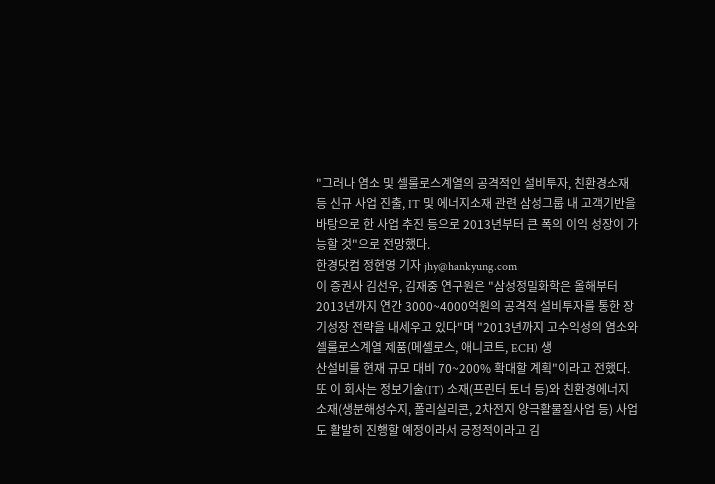"그러나 염소 및 셀룰로스계열의 공격적인 설비투자, 친환경소재 등 신규 사업 진출, IT 및 에너지소재 관련 삼성그룹 내 고객기반을 바탕으로 한 사업 추진 등으로 2013년부터 큰 폭의 이익 성장이 가능할 것"으로 전망했다.
한경닷컴 정현영 기자 jhy@hankyung.com
이 증권사 김선우, 김재중 연구원은 "삼성정밀화학은 올해부터 2013년까지 연간 3000~4000억원의 공격적 설비투자를 통한 장기성장 전략을 내세우고 있다"며 "2013년까지 고수익성의 염소와 셀룰로스계열 제품(메셀로스, 애니코트, ECH) 생
산설비를 현재 규모 대비 70~200% 확대할 계획"이라고 전했다.
또 이 회사는 정보기술(IT) 소재(프린터 토너 등)와 친환경에너지소재(생분해성수지, 폴리실리콘, 2차전지 양극활물질사업 등) 사업도 활발히 진행할 예정이라서 긍정적이라고 김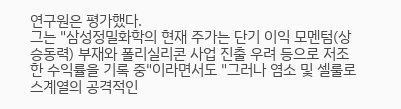연구원은 평가했다.
그는 "삼성정밀화학의 현재 주가는 단기 이익 모멘텀(상승동력) 부재와 폴리실리콘 사업 진출 우려 등으로 저조한 수익률을 기록 중"이라면서도 "그러나 염소 및 셀룰로스계열의 공격적인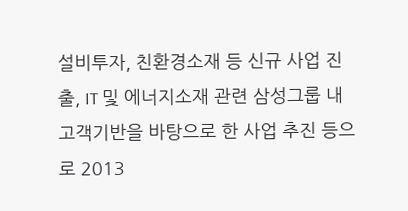설비투자, 친환경소재 등 신규 사업 진출, IT 및 에너지소재 관련 삼성그룹 내 고객기반을 바탕으로 한 사업 추진 등으로 2013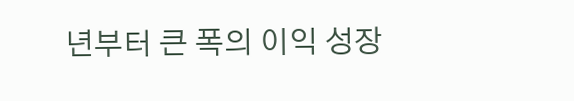년부터 큰 폭의 이익 성장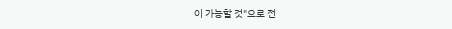이 가능할 것"으로 전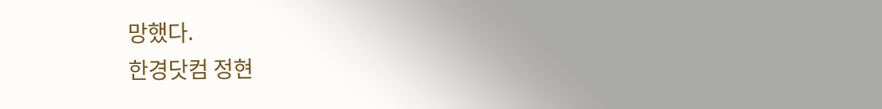망했다.
한경닷컴 정현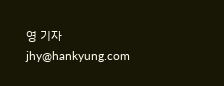영 기자 jhy@hankyung.com